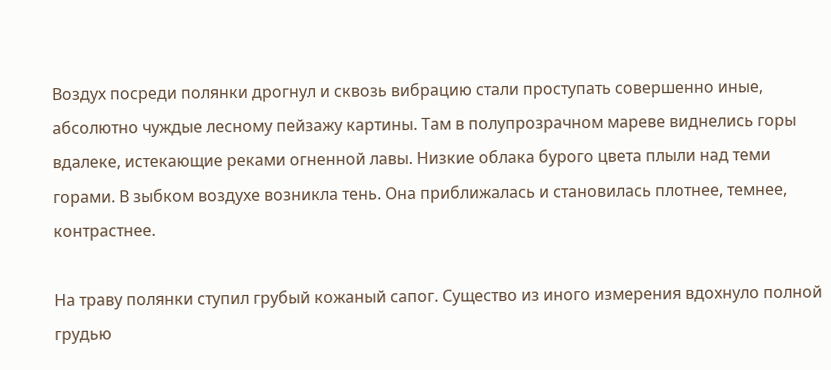Воздух посреди полянки дрогнул и сквозь вибрацию стали проступать совершенно иные, абсолютно чуждые лесному пейзажу картины. Там в полупрозрачном мареве виднелись горы вдалеке, истекающие реками огненной лавы. Низкие облака бурого цвета плыли над теми горами. В зыбком воздухе возникла тень. Она приближалась и становилась плотнее, темнее, контрастнее.

На траву полянки ступил грубый кожаный сапог. Существо из иного измерения вдохнуло полной грудью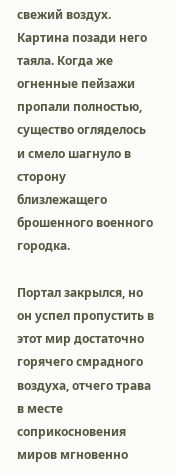свежий воздух. Картина позади него таяла. Когда же огненные пейзажи пропали полностью, существо огляделось и смело шагнуло в сторону близлежащего брошенного военного городка.

Портал закрылся, но он успел пропустить в этот мир достаточно горячего смрадного воздуха, отчего трава в месте соприкосновения миров мгновенно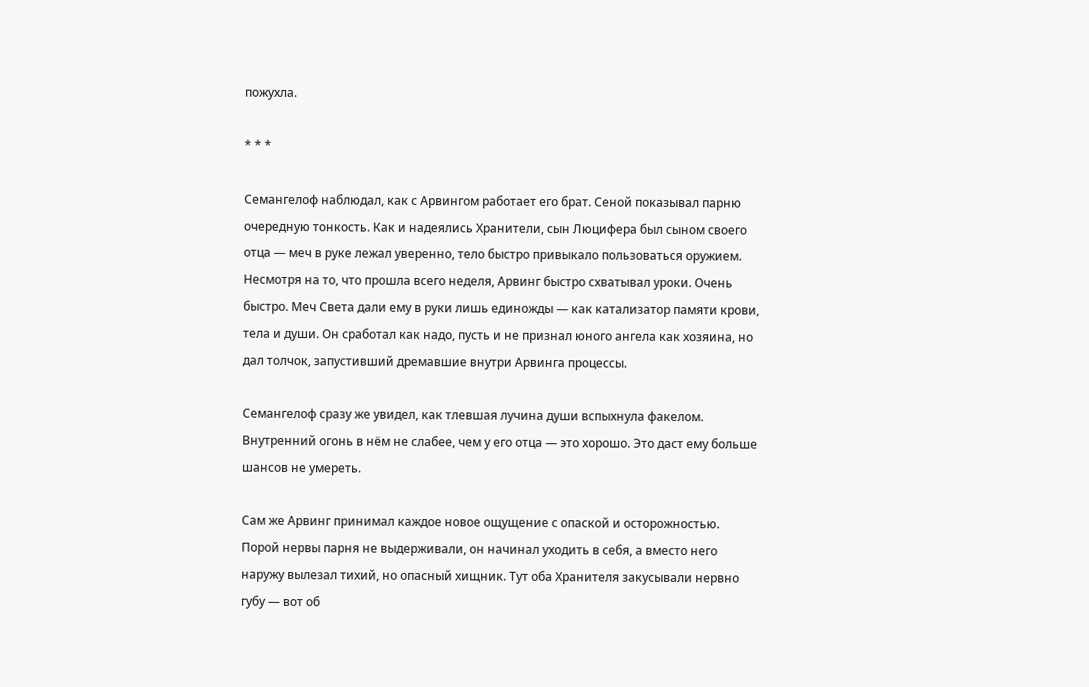пожухла.

* * *

Семангелоф наблюдал, как с Арвингом работает его брат. Сеной показывал парню очередную тонкость. Как и надеялись Хранители, сын Люцифера был сыном своего отца — меч в руке лежал уверенно, тело быстро привыкало пользоваться оружием. Несмотря на то, что прошла всего неделя, Арвинг быстро схватывал уроки. Очень быстро. Меч Света дали ему в руки лишь единожды — как катализатор памяти крови, тела и души. Он сработал как надо, пусть и не признал юного ангела как хозяина, но дал толчок, запустивший дремавшие внутри Арвинга процессы.

Семангелоф сразу же увидел, как тлевшая лучина души вспыхнула факелом. Внутренний огонь в нём не слабее, чем у его отца — это хорошо. Это даст ему больше шансов не умереть.

Сам же Арвинг принимал каждое новое ощущение с опаской и осторожностью. Порой нервы парня не выдерживали, он начинал уходить в себя, а вместо него наружу вылезал тихий, но опасный хищник. Тут оба Хранителя закусывали нервно губу — вот об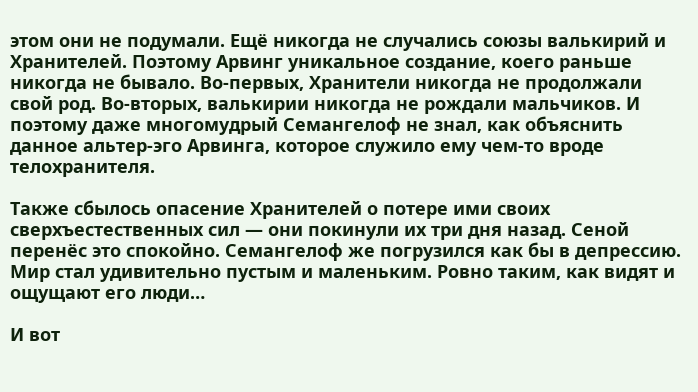этом они не подумали. Ещё никогда не случались союзы валькирий и Хранителей. Поэтому Арвинг уникальное создание, коего раньше никогда не бывало. Во-первых, Хранители никогда не продолжали свой род. Во-вторых, валькирии никогда не рождали мальчиков. И поэтому даже многомудрый Семангелоф не знал, как объяснить данное альтер-эго Арвинга, которое служило ему чем-то вроде телохранителя.

Также сбылось опасение Хранителей о потере ими своих сверхъестественных сил — они покинули их три дня назад. Сеной перенёс это спокойно. Семангелоф же погрузился как бы в депрессию. Мир стал удивительно пустым и маленьким. Ровно таким, как видят и ощущают его люди…

И вот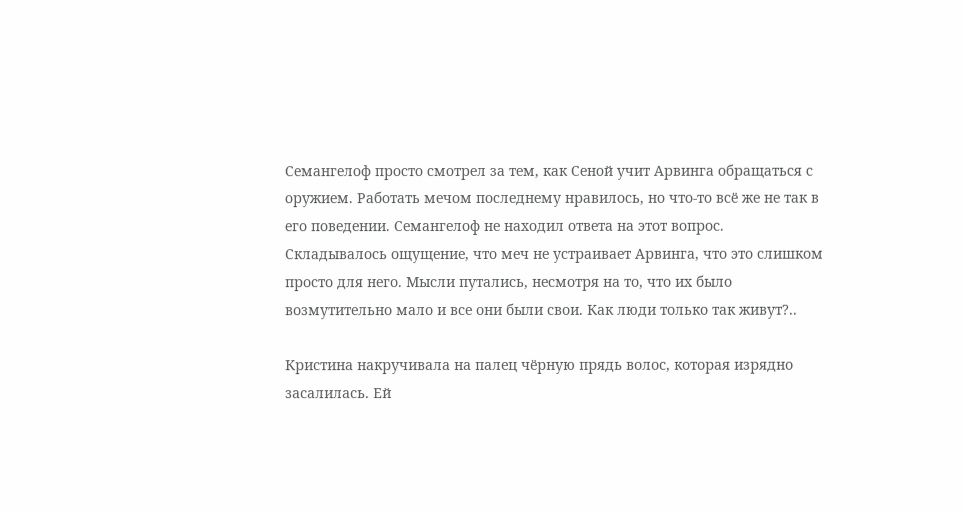Семангелоф просто смотрел за тем, как Сеной учит Арвинга обращаться с оружием. Работать мечом последнему нравилось, но что-то всё же не так в его поведении. Семангелоф не находил ответа на этот вопрос. Складывалось ощущение, что меч не устраивает Арвинга, что это слишком просто для него. Мысли путались, несмотря на то, что их было возмутительно мало и все они были свои. Как люди только так живут?..

Кристина накручивала на палец чёрную прядь волос, которая изрядно засалилась. Ей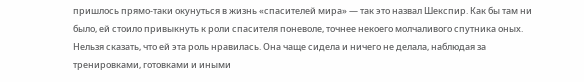пришлось прямо-таки окунуться в жизнь «спасителей мира» — так это назвал Шекспир. Как бы там ни было, ей стоило привыкнуть к роли спасителя поневоле, точнее некоего молчаливого спутника оных. Нельзя сказать, что ей эта роль нравилась. Она чаще сидела и ничего не делала, наблюдая за тренировками, готовками и иными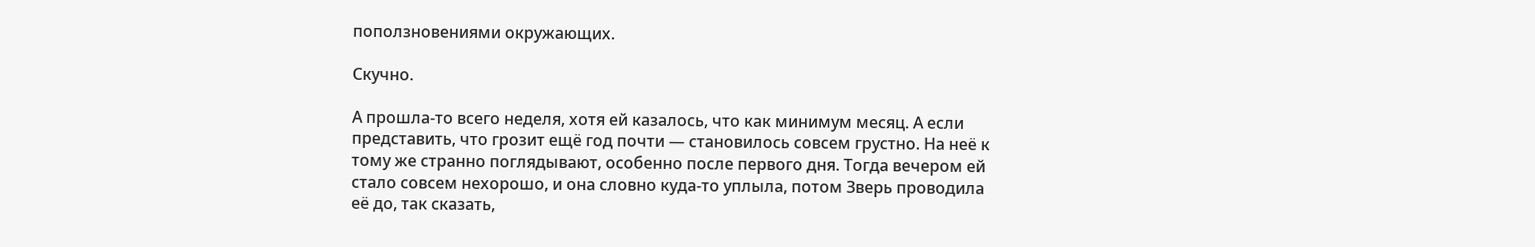поползновениями окружающих.

Скучно.

А прошла-то всего неделя, хотя ей казалось, что как минимум месяц. А если представить, что грозит ещё год почти — становилось совсем грустно. На неё к тому же странно поглядывают, особенно после первого дня. Тогда вечером ей стало совсем нехорошо, и она словно куда-то уплыла, потом Зверь проводила её до, так сказать,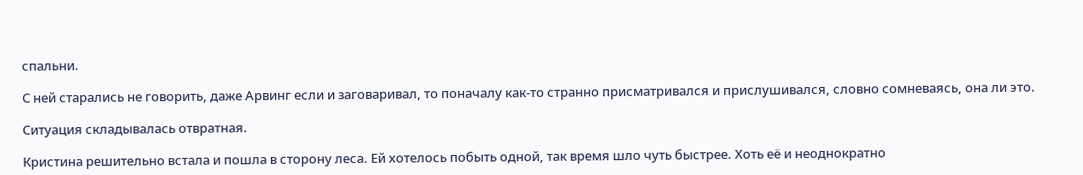спальни.

С ней старались не говорить, даже Арвинг если и заговаривал, то поначалу как-то странно присматривался и прислушивался, словно сомневаясь, она ли это.

Ситуация складывалась отвратная.

Кристина решительно встала и пошла в сторону леса. Ей хотелось побыть одной, так время шло чуть быстрее. Хоть её и неоднократно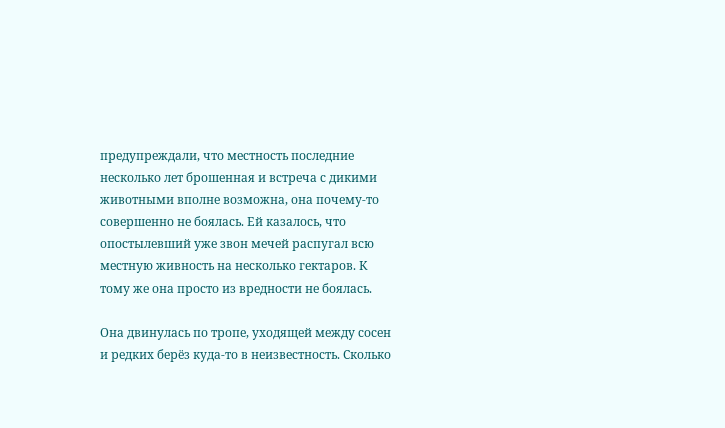предупреждали, что местность последние несколько лет брошенная и встреча с дикими животными вполне возможна, она почему-то совершенно не боялась. Ей казалось, что опостылевший уже звон мечей распугал всю местную живность на несколько гектаров. К тому же она просто из вредности не боялась.

Она двинулась по тропе, уходящей между сосен и редких берёз куда-то в неизвестность. Сколько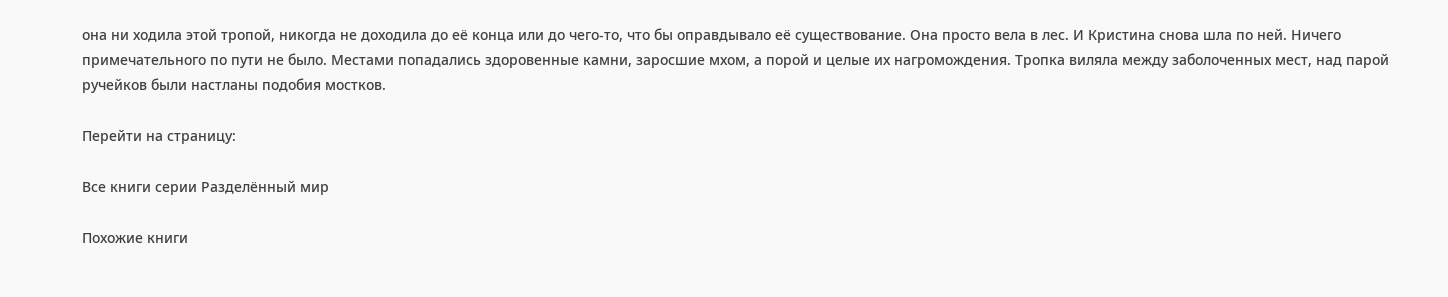она ни ходила этой тропой, никогда не доходила до её конца или до чего-то, что бы оправдывало её существование. Она просто вела в лес. И Кристина снова шла по ней. Ничего примечательного по пути не было. Местами попадались здоровенные камни, заросшие мхом, а порой и целые их нагромождения. Тропка виляла между заболоченных мест, над парой ручейков были настланы подобия мостков.

Перейти на страницу:

Все книги серии Разделённый мир

Похожие книги